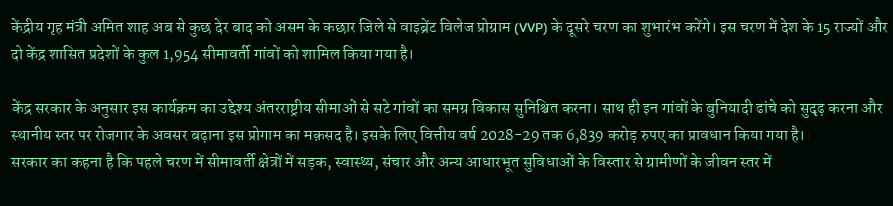केंद्रीय गृह मंत्री अमित शाह अब से कुछ देर बाद को असम के कछार जिले से वाइब्रेंट विलेज प्रोग्राम (VVP) के दूसरे चरण का शुभारंभ करेंगे। इस चरण में देश के 15 राज्यों और दो केंद्र शासित प्रदेशों के कुल 1,954 सीमावर्ती गांवों को शामिल किया गया है।

केंद्र सरकार के अनुसार इस कार्यक्रम का उद्देश्य अंतरराष्ट्रीय सीमाओं से सटे गांवों का समग्र विकास सुनिश्चित करना। साथ ही इन गांवों के बुनियादी ढांचे को सुदृढ़ करना और स्थानीय स्तर पर रोजगार के अवसर बढ़ाना इस प्रोगाम का मक़सद है। इसके लिए वित्तीय वर्ष 2028-29 तक 6,839 करोड़ रुपए का प्रावधान किया गया है।
सरकार का कहना है कि पहले चरण में सीमावर्ती क्षेत्रों में सड़क, स्वास्थ्य, संचार और अन्य आधारभूत सुविधाओं के विस्तार से ग्रामीणों के जीवन स्तर में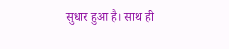सुधार हुआ है। साथ ही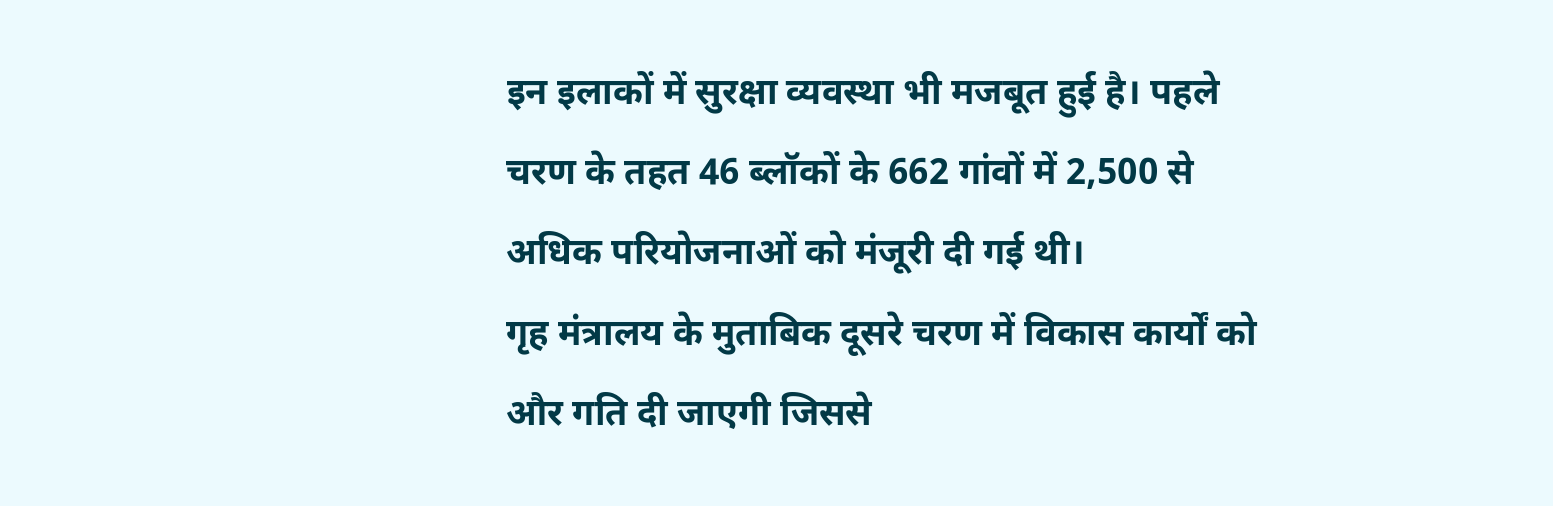इन इलाकों में सुरक्षा व्यवस्था भी मजबूत हुई है। पहले चरण के तहत 46 ब्लॉकों के 662 गांवों में 2,500 से अधिक परियोजनाओं को मंजूरी दी गई थी।
गृह मंत्रालय के मुताबिक दूसरे चरण में विकास कार्यों को और गति दी जाएगी जिससे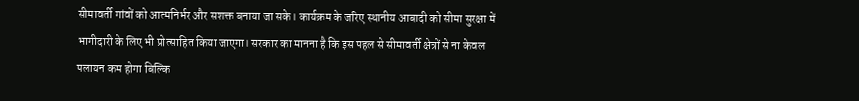सीमावर्ती गांवों को आत्मनिर्भर और सशक्त बनाया जा सके। कार्यक्रम के जरिए स्थानीय आबादी को सीमा सुरक्षा में भागीदारी के लिए भी प्रोत्साहित किया जाएगा। सरकार का मानना है कि इस पहल से सीमावर्ती क्षेत्रों से ना केवल पलायन कम होगा बिल्कि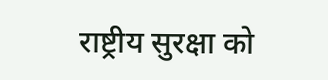राष्ट्रीय सुरक्षा को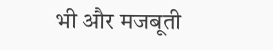भी और मजबूती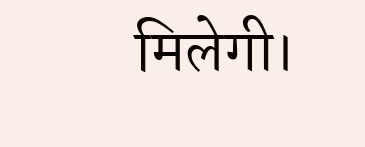मिलेगी।